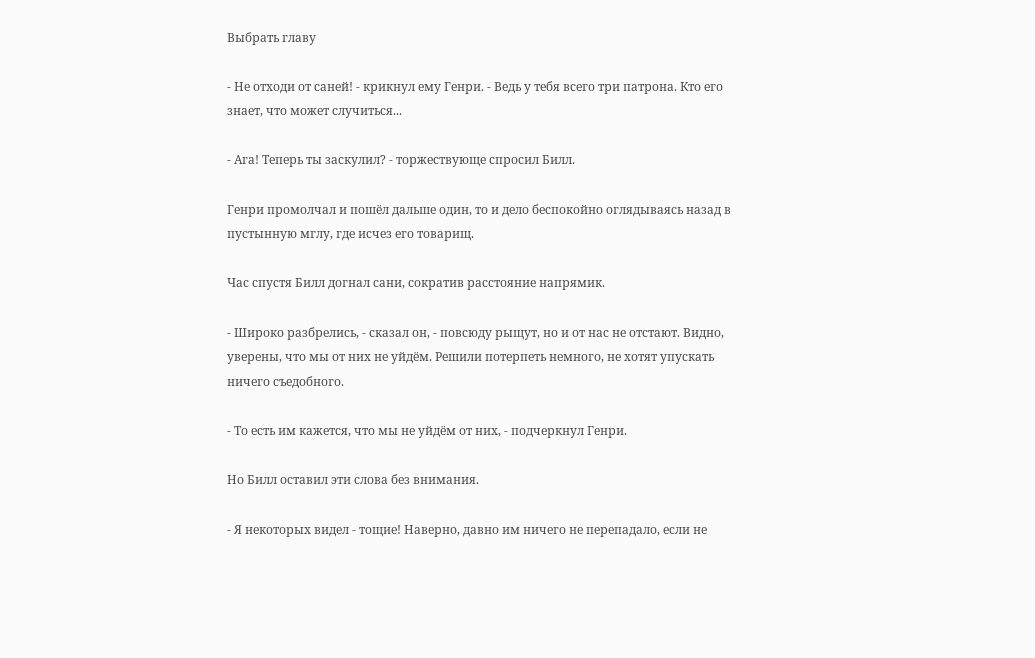Выбрать главу

- Не отходи от саней! - крикнул ему Генри. - Ведь у тебя всего три патрона. Кто его знает, что может случиться...

- Ага! Теперь ты заскулил? - торжествующе спросил Билл.

Генри промолчал и пошёл дальше один, то и дело беспокойно оглядываясь назад в пустынную мглу, где исчез его товарищ.

Час спустя Билл догнал сани, сократив расстояние напрямик.

- Широко разбрелись, - сказал он, - повсюду рыщут, но и от нас не отстают. Видно, уверены, что мы от них не уйдём. Решили потерпеть немного, не хотят упускать ничего съедобного.

- То есть им кажется, что мы не уйдём от них, - подчеркнул Генри.

Но Билл оставил эти слова без внимания.

- Я некоторых видел - тощие! Наверно, давно им ничего не перепадало, если не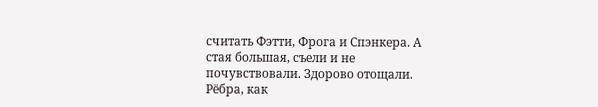считать Фэтти, Фрога и Спэнкера. А стая большая, съели и не почувствовали. Здорово отощали. Рёбра, как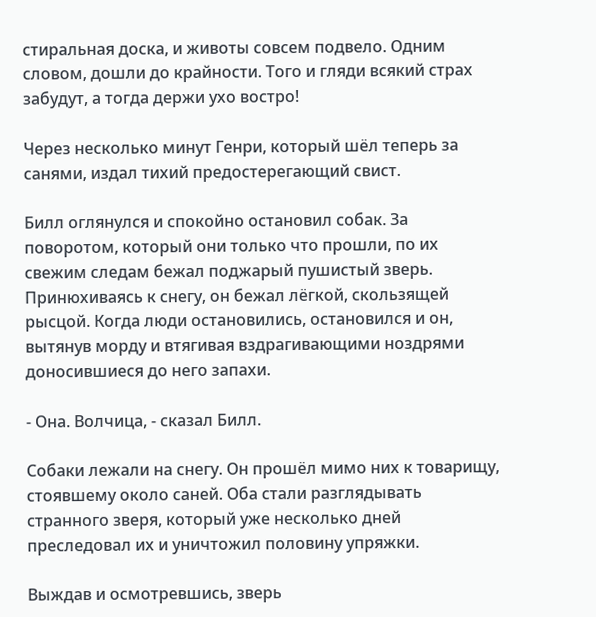стиральная доска, и животы совсем подвело. Одним словом, дошли до крайности. Того и гляди всякий страх забудут, а тогда держи ухо востро!

Через несколько минут Генри, который шёл теперь за санями, издал тихий предостерегающий свист.

Билл оглянулся и спокойно остановил собак. За поворотом, который они только что прошли, по их свежим следам бежал поджарый пушистый зверь. Принюхиваясь к снегу, он бежал лёгкой, скользящей рысцой. Когда люди остановились, остановился и он, вытянув морду и втягивая вздрагивающими ноздрями доносившиеся до него запахи.

- Она. Волчица, - сказал Билл.

Собаки лежали на снегу. Он прошёл мимо них к товарищу, стоявшему около саней. Оба стали разглядывать странного зверя, который уже несколько дней преследовал их и уничтожил половину упряжки.

Выждав и осмотревшись, зверь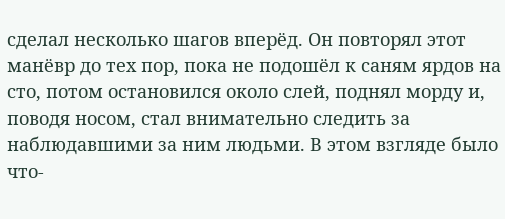сделал несколько шагов вперёд. Он повторял этот манёвр до тех пор, пока не подошёл к саням ярдов на сто, потом остановился около слей, поднял морду и, поводя носом, стал внимательно следить за наблюдавшими за ним людьми. В этом взгляде было что-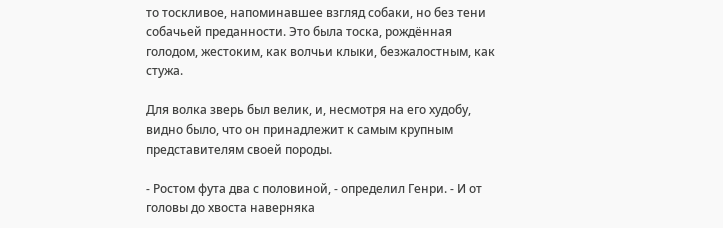то тоскливое, напоминавшее взгляд собаки, но без тени собачьей преданности. Это была тоска, рождённая голодом, жестоким, как волчьи клыки, безжалостным, как стужа.

Для волка зверь был велик, и, несмотря на его худобу, видно было, что он принадлежит к самым крупным представителям своей породы.

- Ростом фута два с половиной, - определил Генри. - И от головы до хвоста наверняка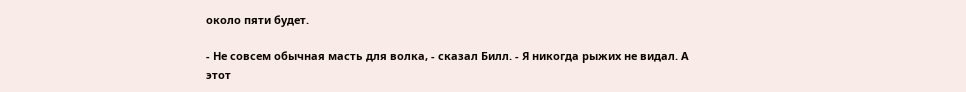около пяти будет.

- Не совсем обычная масть для волка, - сказал Билл. - Я никогда рыжих не видал. А этот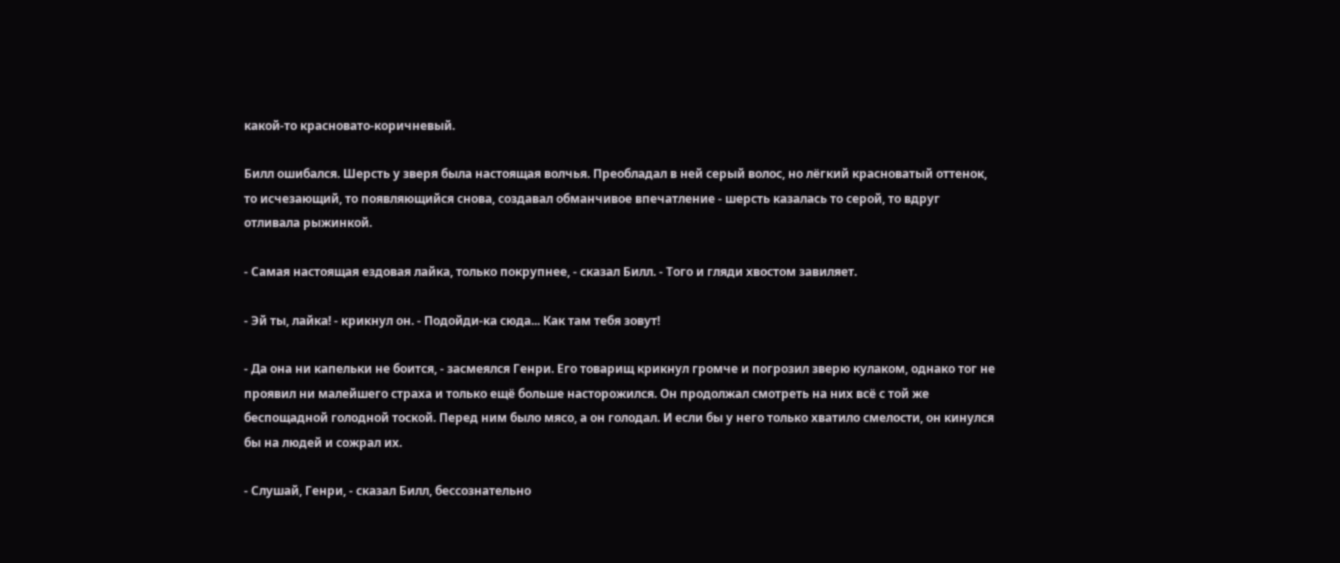какой-то красновато-коричневый.

Билл ошибался. Шерсть у зверя была настоящая волчья. Преобладал в ней серый волос, но лёгкий красноватый оттенок, то исчезающий, то появляющийся снова, создавал обманчивое впечатление - шерсть казалась то серой, то вдруг отливала рыжинкой.

- Самая настоящая ездовая лайка, только покрупнее, - сказал Билл. - Того и гляди хвостом завиляет.

- Эй ты, лайка! - крикнул он. - Подойди-ка сюда... Как там тебя зовут!

- Да она ни капельки не боится, - засмеялся Генри. Его товарищ крикнул громче и погрозил зверю кулаком, однако тог не проявил ни малейшего страха и только ещё больше насторожился. Он продолжал смотреть на них всё с той же беспощадной голодной тоской. Перед ним было мясо, а он голодал. И если бы у него только хватило смелости, он кинулся бы на людей и сожрал их.

- Слушай, Генри, - сказал Билл, бессознательно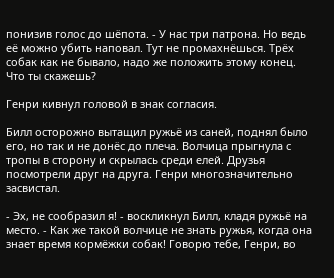понизив голос до шёпота. - У нас три патрона. Но ведь её можно убить наповал. Тут не промахнёшься. Трёх собак как не бывало, надо же положить этому конец. Что ты скажешь?

Генри кивнул головой в знак согласия.

Билл осторожно вытащил ружьё из саней, поднял было его, но так и не донёс до плеча. Волчица прыгнула с тропы в сторону и скрылась среди елей. Друзья посмотрели друг на друга. Генри многозначительно засвистал.

- Эх, не сообразил я! - воскликнул Билл, кладя ружьё на место. - Как же такой волчице не знать ружья, когда она знает время кормёжки собак! Говорю тебе, Генри, во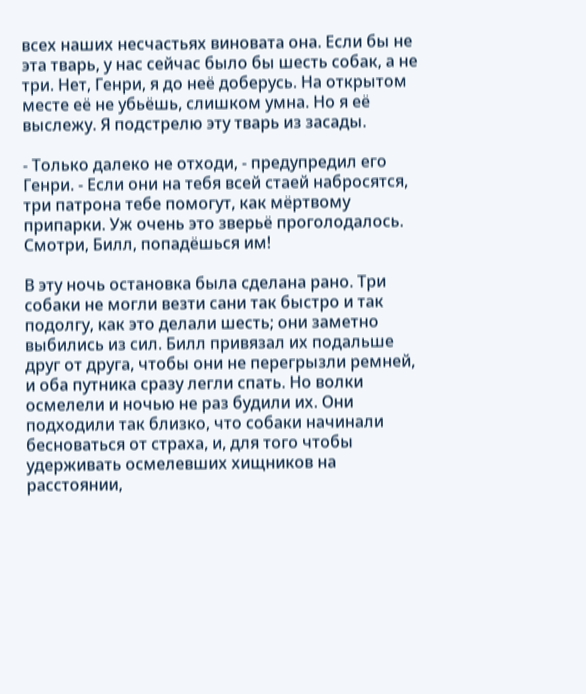всех наших несчастьях виновата она. Если бы не эта тварь, у нас сейчас было бы шесть собак, а не три. Нет, Генри, я до неё доберусь. На открытом месте её не убьёшь, слишком умна. Но я её выслежу. Я подстрелю эту тварь из засады.

- Только далеко не отходи, - предупредил его Генри. - Если они на тебя всей стаей набросятся, три патрона тебе помогут, как мёртвому припарки. Уж очень это зверьё проголодалось. Смотри, Билл, попадёшься им!

В эту ночь остановка была сделана рано. Три собаки не могли везти сани так быстро и так подолгу, как это делали шесть; они заметно выбились из сил. Билл привязал их подальше друг от друга, чтобы они не перегрызли ремней, и оба путника сразу легли спать. Но волки осмелели и ночью не раз будили их. Они подходили так близко, что собаки начинали бесноваться от страха, и, для того чтобы удерживать осмелевших хищников на расстоянии,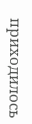приходилось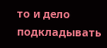то и дело подкладывать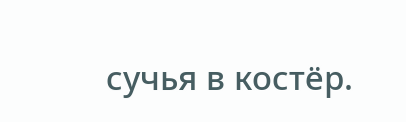сучья в костёр.